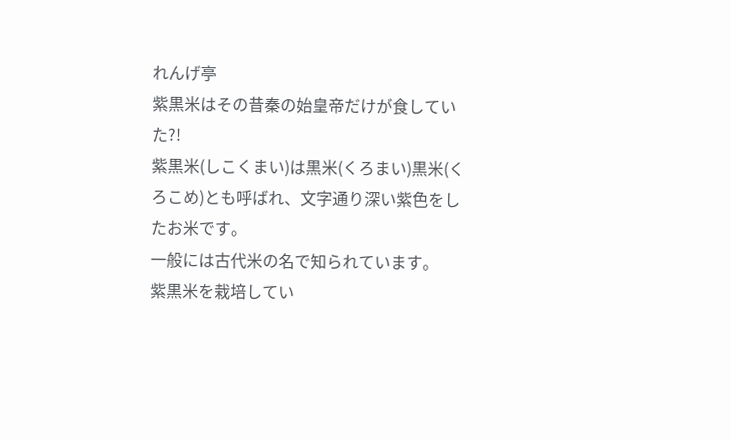れんげ亭
紫黒米はその昔秦の始皇帝だけが食していた?!
紫黒米(しこくまい)は黒米(くろまい)黒米(くろこめ)とも呼ばれ、文字通り深い紫色をしたお米です。
一般には古代米の名で知られています。
紫黒米を栽培してい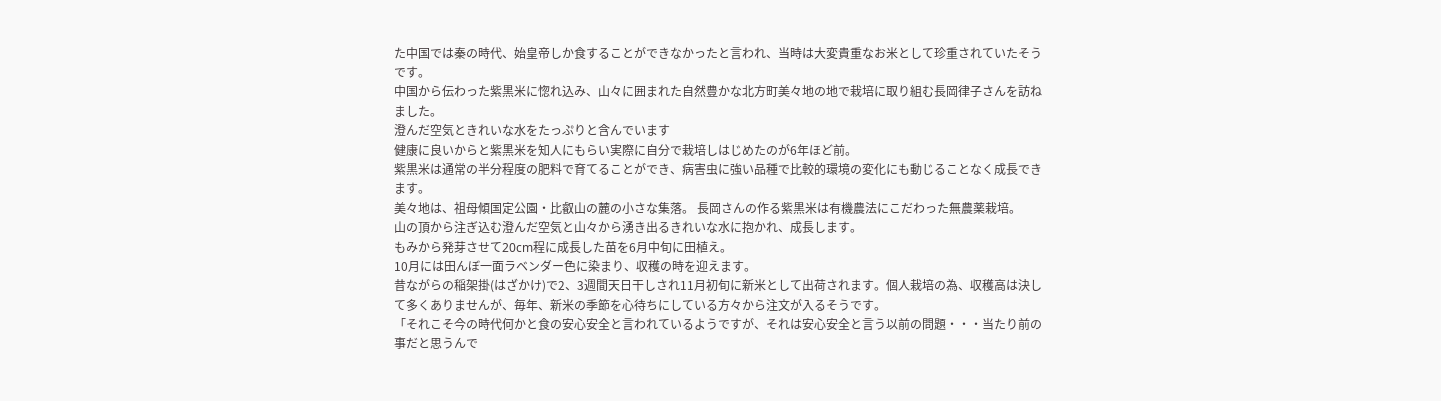た中国では秦の時代、始皇帝しか食することができなかったと言われ、当時は大変貴重なお米として珍重されていたそうです。
中国から伝わった紫黒米に惚れ込み、山々に囲まれた自然豊かな北方町美々地の地で栽培に取り組む長岡律子さんを訪ねました。
澄んだ空気ときれいな水をたっぷりと含んでいます
健康に良いからと紫黒米を知人にもらい実際に自分で栽培しはじめたのが6年ほど前。
紫黒米は通常の半分程度の肥料で育てることができ、病害虫に強い品種で比較的環境の変化にも動じることなく成長できます。
美々地は、祖母傾国定公園・比叡山の麓の小さな集落。 長岡さんの作る紫黒米は有機農法にこだわった無農薬栽培。
山の頂から注ぎ込む澄んだ空気と山々から湧き出るきれいな水に抱かれ、成長します。
もみから発芽させて20cm程に成長した苗を6月中旬に田植え。
10月には田んぼ一面ラベンダー色に染まり、収穫の時を迎えます。
昔ながらの稲架掛(はざかけ)で2、3週間天日干しされ11月初旬に新米として出荷されます。個人栽培の為、収穫高は決して多くありませんが、毎年、新米の季節を心待ちにしている方々から注文が入るそうです。
「それこそ今の時代何かと食の安心安全と言われているようですが、それは安心安全と言う以前の問題・・・当たり前の事だと思うんで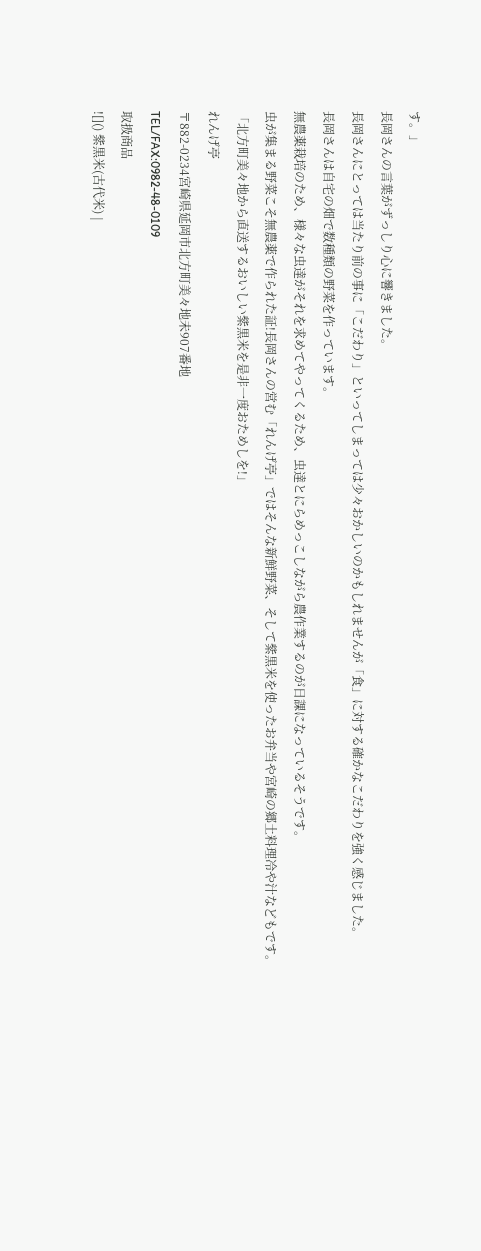す。」
長岡さんの言葉がずっしり心に響きました。
長岡さんにとっては当たり前の事に「こだわり」といってしまっては少々おかしいのかもしれませんが「食」に対する確かなこだわりを強く感じました。
長岡さんは自宅の畑で数種類の野菜を作っています。
無農薬栽培のため、様々な虫達がそれを求めてやってくるため、虫達とにらめっこしながら農作業するのが日課になっているそうです。
虫が集まる野菜こそ無農薬で作られた証!長岡さんの営む「れんげ亭」ではそんな新鮮野菜、そして紫黒米を使ったお弁当や宮崎の郷土料理冷や汁などもです。
「北方町美々地から直送するおいしい紫黒米を是非一度おためしを!」
れんげ亭
〒882-0234宮崎県延岡市北方町美々地未907番地
TEL/FAX:0982-48-0109
取扱商品
![]() 紫黒米(古代米) |